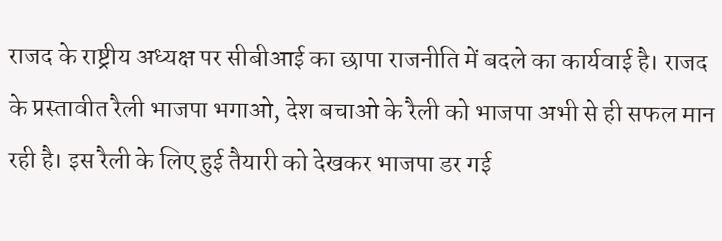राजद के राष्ट्रीय अध्यक्ष पर सीबीआई का छापा राजनीति में बदले का कार्यवाई है। राजद के प्रस्तावीत रैली भाजपा भगाओ, देश बचाओ के रैली को भाजपा अभी से ही सफल मान रही है। इस रैली के लिए हुई तैयारी को देखकर भाजपा डर गई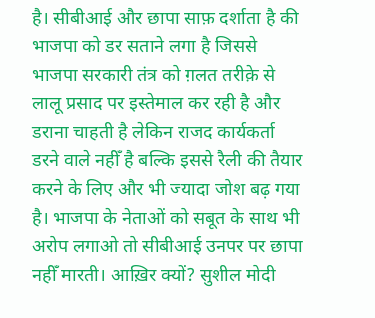है। सीबीआई और छापा साफ़ दर्शाता है की भाजपा को डर सताने लगा है जिससे भाजपा सरकारी तंत्र को ग़लत तरीक़े से लालू प्रसाद पर इस्तेमाल कर रही है और डराना चाहती है लेकिन राजद कार्यकर्ता डरने वाले नहीँ है बल्कि इससे रैली की तैयार करने के लिए और भी ज्यादा जोश बढ़ गया है। भाजपा के नेताओं को सबूत के साथ भी अरोप लगाओ तो सीबीआई उनपर पर छापा नहीँ मारती। आख़िर क्यों? सुशील मोदी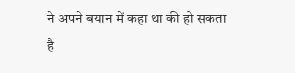ने अपने बयान में कहा था की हो सकता है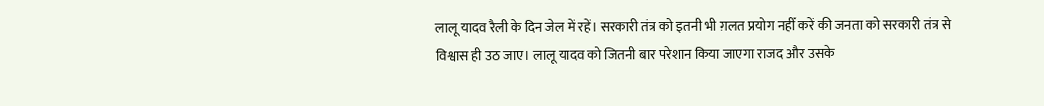लालू यादव रैली के दिन जेल में रहें। सरकारी तंत्र को इतनी भी ग़लत प्रयोग नहीँ करें की जनता को सरकारी तंत्र से विश्वास ही उठ जाए। लालू यादव को जितनी बार परेशान किया जाएगा राजद और उसके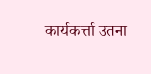कार्यकर्त्ता उतना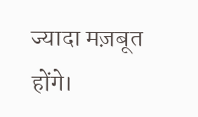ज्यादा मज़बूत होंगे।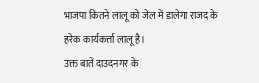भाजपा कितने लालू को जेल में डालेगा राजद के हरेक कार्यकर्त्ता लालू है।
उक्त बातें दाउदनगर के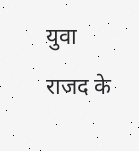युवा राजद के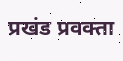प्रखंड प्रवक्ता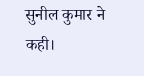सुनील कुमार ने कही।